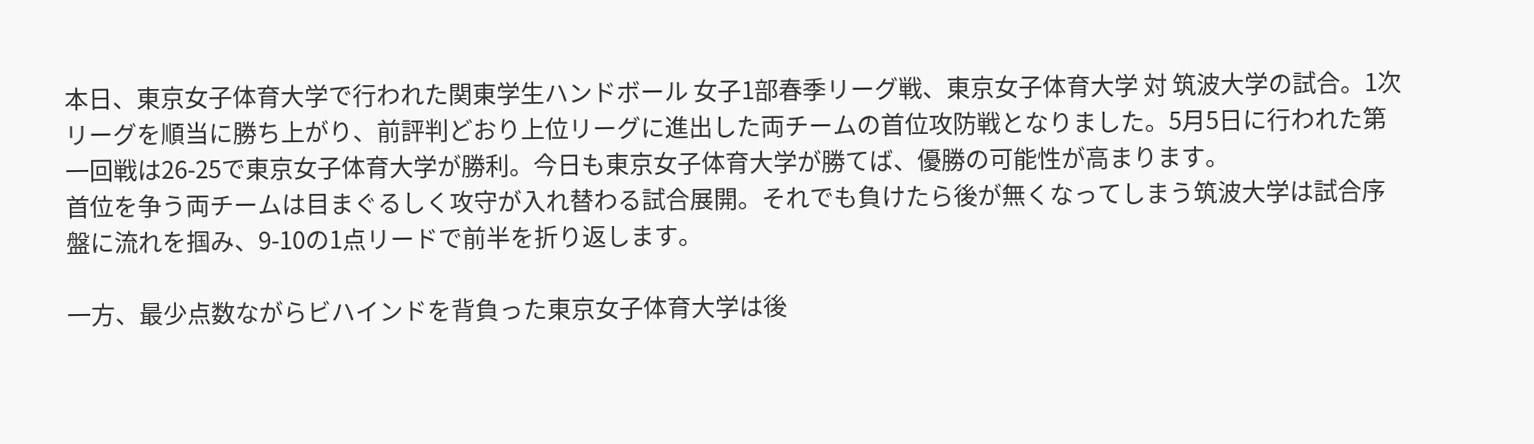本日、東京女子体育大学で行われた関東学生ハンドボール 女子1部春季リーグ戦、東京女子体育大学 対 筑波大学の試合。1次リーグを順当に勝ち上がり、前評判どおり上位リーグに進出した両チームの首位攻防戦となりました。5月5日に行われた第一回戦は26-25で東京女子体育大学が勝利。今日も東京女子体育大学が勝てば、優勝の可能性が高まります。
首位を争う両チームは目まぐるしく攻守が入れ替わる試合展開。それでも負けたら後が無くなってしまう筑波大学は試合序盤に流れを掴み、9-10の1点リードで前半を折り返します。

一方、最少点数ながらビハインドを背負った東京女子体育大学は後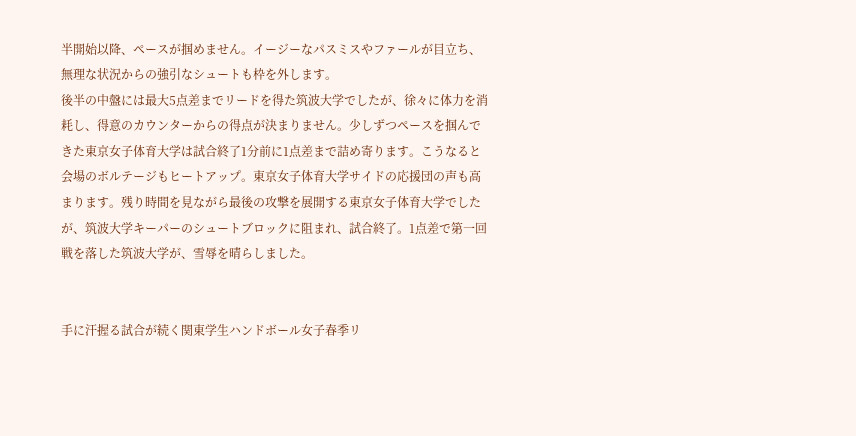半開始以降、ペースが掴めません。イージーなパスミスやファールが目立ち、無理な状況からの強引なシュートも枠を外します。
後半の中盤には最大5点差までリードを得た筑波大学でしたが、徐々に体力を消耗し、得意のカウンターからの得点が決まりません。少しずつペースを掴んできた東京女子体育大学は試合終了1分前に1点差まで詰め寄ります。こうなると会場のボルテージもヒートアップ。東京女子体育大学サイドの応援団の声も高まります。残り時間を見ながら最後の攻撃を展開する東京女子体育大学でしたが、筑波大学キーパーのシュートブロックに阻まれ、試合終了。1点差で第一回戦を落した筑波大学が、雪辱を晴らしました。


手に汗握る試合が続く関東学生ハンドボール女子春季リ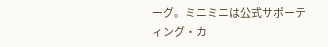ーグ。ミニミニは公式サポーティング・カ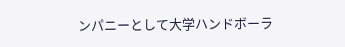ンパニーとして大学ハンドボーラ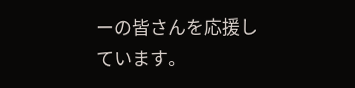ーの皆さんを応援しています。